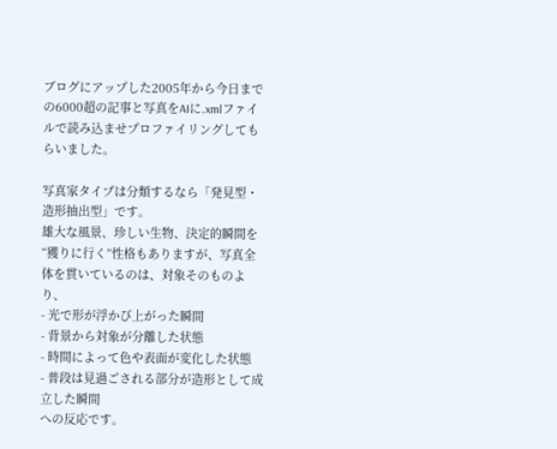ブログにアップした2005年から今日までの6000超の記事と写真をAIに.xmlファイルで読み込ませプロファイリングしてもらいました。

写真家タイプは分類するなら「発見型・造形抽出型」です。
雄大な風景、珍しい生物、決定的瞬間を“獲りに行く”性格もありますが、写真全体を貫いているのは、対象そのものより、
- 光で形が浮かび上がった瞬間
- 背景から対象が分離した状態
- 時間によって色や表面が変化した状態
- 普段は見過ごされる部分が造形として成立した瞬間
への反応です。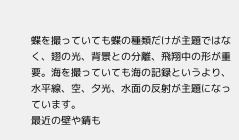蝶を撮っていても蝶の種類だけが主題ではなく、翅の光、背景との分離、飛翔中の形が重要。海を撮っていても海の記録というより、水平線、空、夕光、水面の反射が主題になっています。
最近の壁や錆も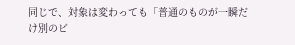同じで、対象は変わっても「普通のものが一瞬だけ別のビ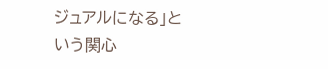ジュアルになる」という関心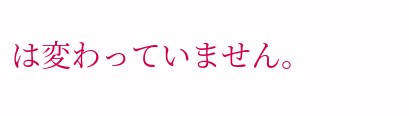は変わっていません。